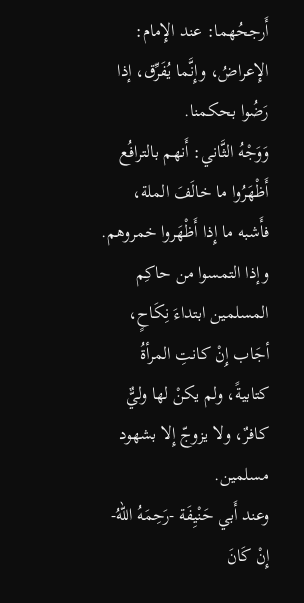أَرجحُهما: عند الإِمام: الإِعراضُ، وإِنَّما يُفَرِّق، إذا رَضُوا بحكمنا.
وَوَجْهُ الثَّاني: أَنهم بالترافُع أَظْهَرُوا ما خالَفَ الملة، فأَشبه ما إِذا أَظْهَروا خمروهم. وإذا التمسوا من حاكِم المسلمين ابتداءَ نِكَاحٍ، أجَاب إِنْ كانتِ المرأةُ كتابيةً، ولم يكنْ لها وليٌّ كافرٌ، ولا يزوجّ إِلا بشهود مسلمين.
وعند أَبي حَنْيِفَة -رَحِمَهُ اللهُ- إِنْ كَانَ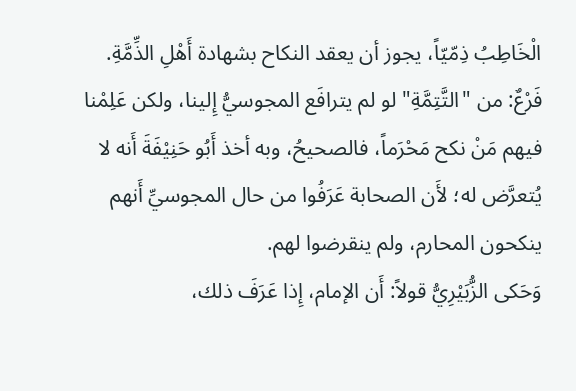الْخَاطِبُ ذِمّيّاً، يجوز أن يعقد النكاح بشهادة أَهْلِ الذِّمَّةِ.
فَرْعٌ: من "التَّتِمَّةِ" لو لم يترافَع المجوسيُّ إِلينا، ولكن عَلِمْنا فيهم مَنْ نكح مَحْرَماً، فالصحيحُ، وبه أخذ أَبُو حَنِيْفَةَ أَنه لا يُتعرَّض له؛ لأَن الصحابة عَرَفُوا من حال المجوسيِّ أَنهم ينكحون المحارم، ولم ينقرضوا لهم.
وَحَكى الزُّبَيْرِيُّ قولاً: أَن الإمام، إِذا عَرَفَ ذلك،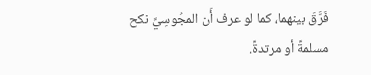فَرَّقَ بينهما، كما لو عرف أَن المجُوسِيِّ نكح مسلمةً أو مرتدةً.